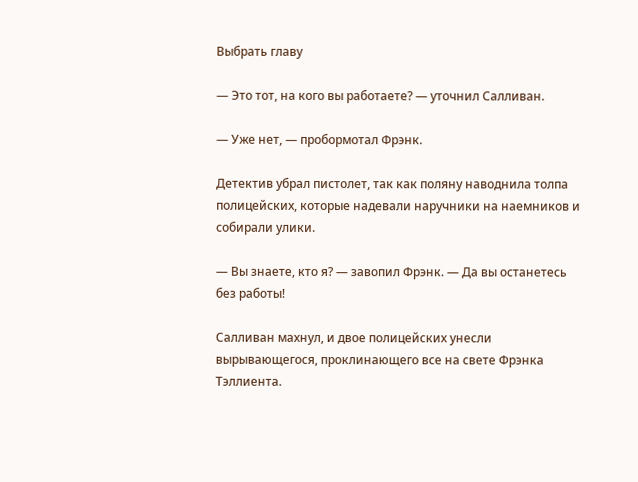Выбрать главу

— Это тот, на кого вы работаете? — уточнил Салливан.

— Уже нет, — пробормотал Фрэнк.

Детектив убрал пистолет, так как поляну наводнила толпа полицейских, которые надевали наручники на наемников и собирали улики.

— Вы знаете, кто я? — завопил Фрэнк. — Да вы останетесь без работы!

Салливан махнул, и двое полицейских унесли вырывающегося, проклинающего все на свете Фрэнка Тэллиента.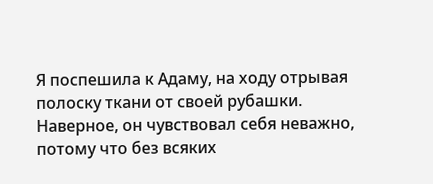Я поспешила к Адаму, на ходу отрывая полоску ткани от своей рубашки. Наверное, он чувствовал себя неважно, потому что без всяких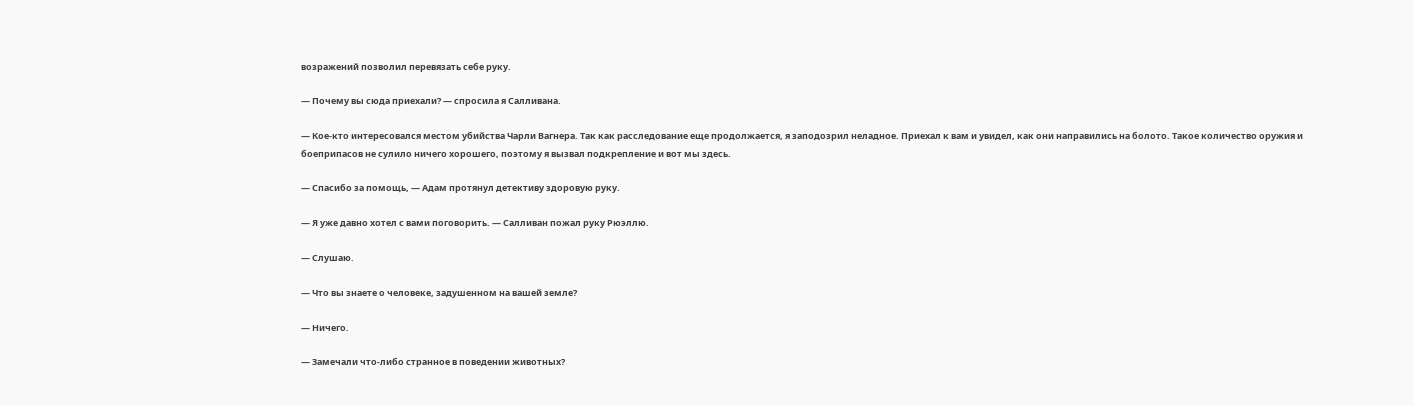возражений позволил перевязать себе руку.

— Почему вы сюда приехали? — спросила я Салливана.

— Кое-кто интересовался местом убийства Чарли Вагнера. Так как расследование еще продолжается, я заподозрил неладное. Приехал к вам и увидел, как они направились на болото. Такое количество оружия и боеприпасов не сулило ничего хорошего, поэтому я вызвал подкрепление и вот мы здесь.

— Спасибо за помощь, — Адам протянул детективу здоровую руку.

— Я уже давно хотел с вами поговорить. — Салливан пожал руку Рюэллю.

— Слушаю.

— Что вы знаете о человеке, задушенном на вашей земле?

— Ничего.

— Замечали что-либо странное в поведении животных?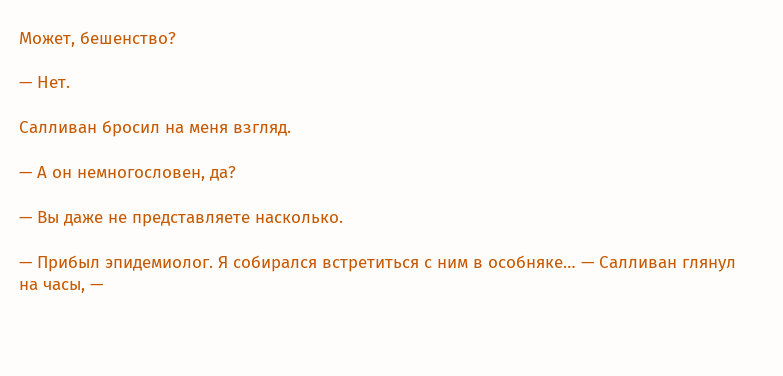Может, бешенство?

— Нет.

Салливан бросил на меня взгляд.

— А он немногословен, да?

— Вы даже не представляете насколько.

— Прибыл эпидемиолог. Я собирался встретиться с ним в особняке… — Салливан глянул на часы, —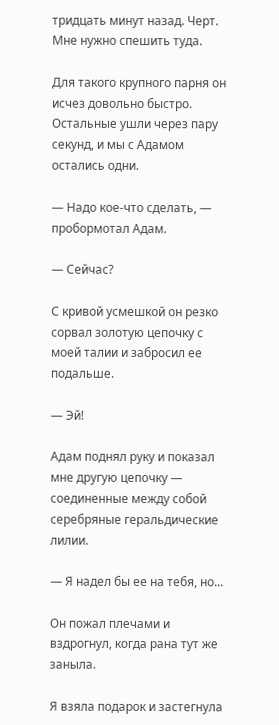тридцать минут назад. Черт. Мне нужно спешить туда.

Для такого крупного парня он исчез довольно быстро. Остальные ушли через пару секунд, и мы с Адамом остались одни.

— Надо кое-что сделать, — пробормотал Адам.

— Сейчас?

С кривой усмешкой он резко сорвал золотую цепочку с моей талии и забросил ее подальше.

— Эй!

Адам поднял руку и показал мне другую цепочку — соединенные между собой серебряные геральдические лилии.

— Я надел бы ее на тебя, но...

Он пожал плечами и вздрогнул, когда рана тут же заныла.

Я взяла подарок и застегнула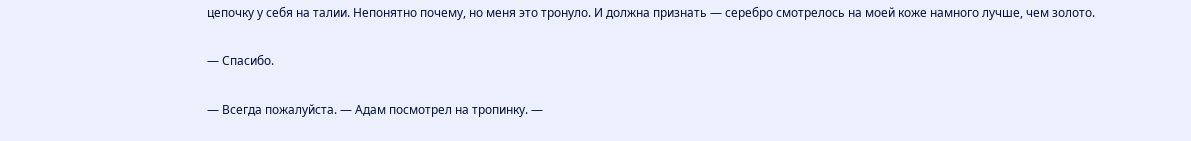цепочку у себя на талии. Непонятно почему, но меня это тронуло. И должна признать — серебро смотрелось на моей коже намного лучше, чем золото.

— Спасибо.

— Всегда пожалуйста. — Адам посмотрел на тропинку. —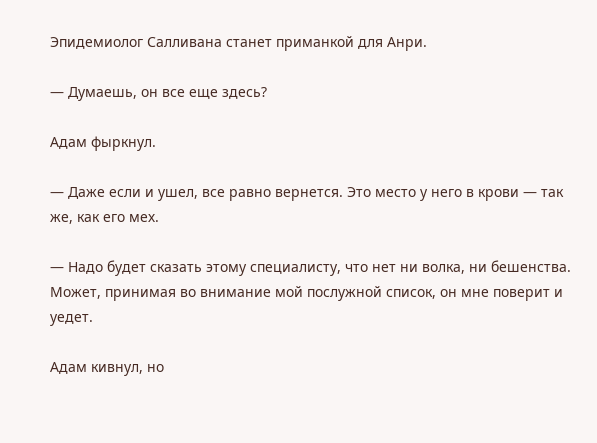Эпидемиолог Салливана станет приманкой для Анри.

— Думаешь, он все еще здесь?

Адам фыркнул.

— Даже если и ушел, все равно вернется. Это место у него в крови — так же, как его мех.

— Надо будет сказать этому специалисту, что нет ни волка, ни бешенства. Может, принимая во внимание мой послужной список, он мне поверит и уедет.

Адам кивнул, но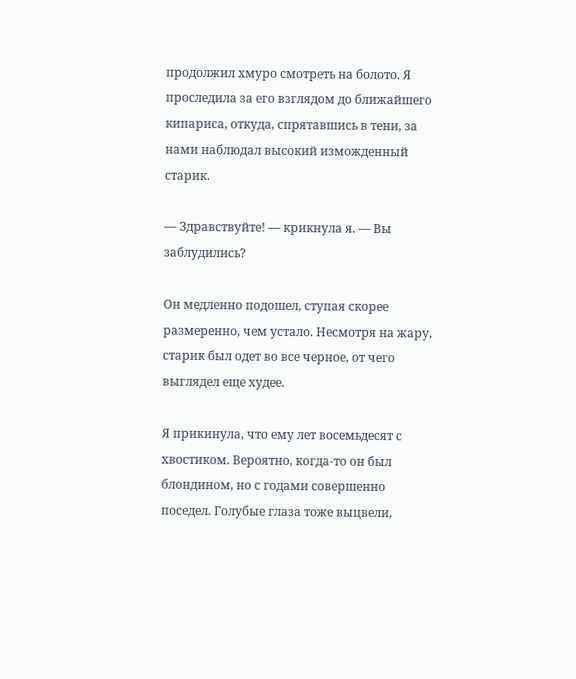продолжил хмуро смотреть на болото. Я проследила за его взглядом до ближайшего кипариса, откуда, спрятавшись в тени, за нами наблюдал высокий изможденный старик.

— Здравствуйте! — крикнула я. — Вы заблудились?

Он медленно подошел, ступая скорее размеренно, чем устало. Несмотря на жару, старик был одет во все черное, от чего выглядел еще худее.

Я прикинула, что ему лет восемьдесят с хвостиком. Вероятно, когда-то он был блондином, но с годами совершенно поседел. Голубые глаза тоже выцвели,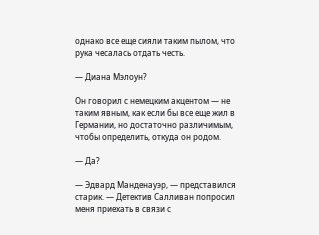однако все еще сияли таким пылом, что рука чесалась отдать честь.

— Диана Мэлоун?

Он говорил с немецким акцентом — не таким явным, как если бы все еще жил в Германии, но достаточно различимым, чтобы определить, откуда он родом.

— Да?

— Эдвард Манденауэр, — представился старик. — Детектив Салливан попросил меня приехать в связи с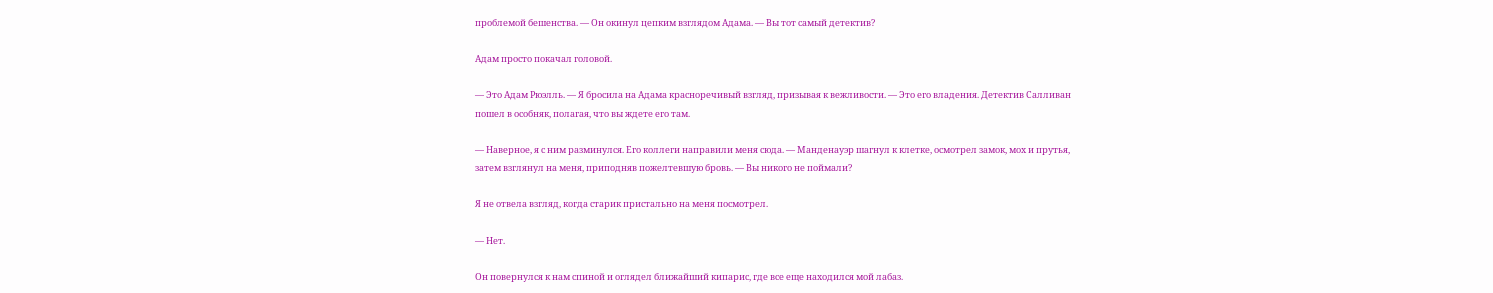проблемой бешенства. — Он окинул цепким взглядом Адама. — Вы тот самый детектив?

Адам просто покачал головой.

— Это Адам Рюэлль. — Я бросила на Адама красноречивый взгляд, призывая к вежливости. — Это его владения. Детектив Салливан пошел в особняк, полагая, что вы ждете его там.

— Наверное, я с ним разминулся. Его коллеги направили меня сюда. — Манденауэр шагнул к клетке, осмотрел замок, мох и прутья, затем взглянул на меня, приподняв пожелтевшую бровь. — Вы никого не поймали?

Я не отвела взгляд, когда старик пристально на меня посмотрел.

— Нет.

Он повернулся к нам спиной и оглядел ближайший кипарис, где все еще находился мой лабаз.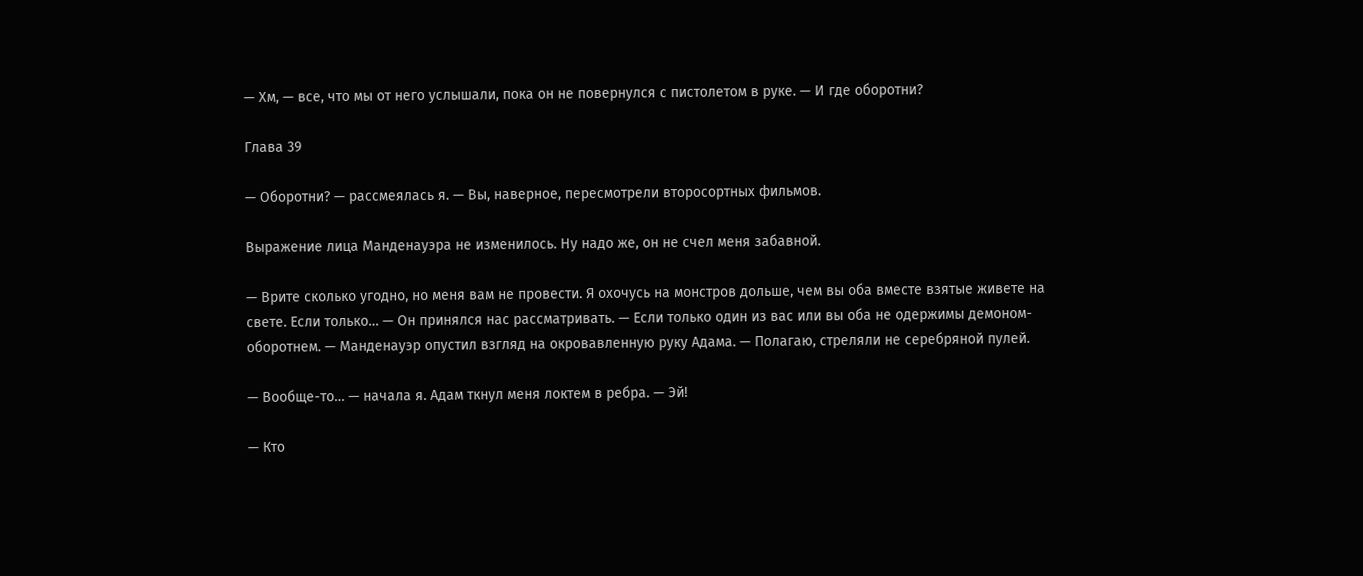— Хм, — все, что мы от него услышали, пока он не повернулся с пистолетом в руке. — И где оборотни?

Глава 39

— Оборотни? — рассмеялась я. — Вы, наверное, пересмотрели второсортных фильмов.

Выражение лица Манденауэра не изменилось. Ну надо же, он не счел меня забавной.

— Врите сколько угодно, но меня вам не провести. Я охочусь на монстров дольше, чем вы оба вместе взятые живете на свете. Если только… — Он принялся нас рассматривать. — Если только один из вас или вы оба не одержимы демоном-оборотнем. — Манденауэр опустил взгляд на окровавленную руку Адама. — Полагаю, стреляли не серебряной пулей.

— Вообще-то… — начала я. Адам ткнул меня локтем в ребра. — Эй!

— Кто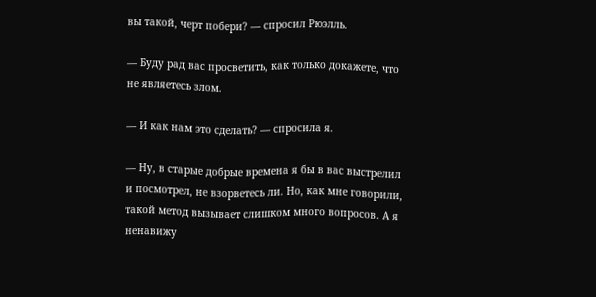вы такой, черт побери? — спросил Рюэлль.

— Буду рад вас просветить, как только докажете, что не являетесь злом.

— И как нам это сделать? — спросила я.

— Ну, в старые добрые времена я бы в вас выстрелил и посмотрел, не взорветесь ли. Но, как мне говорили, такой метод вызывает слишком много вопросов. А я ненавижу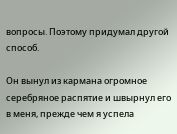вопросы. Поэтому придумал другой способ.

Он вынул из кармана огромное серебряное распятие и швырнул его в меня, прежде чем я успела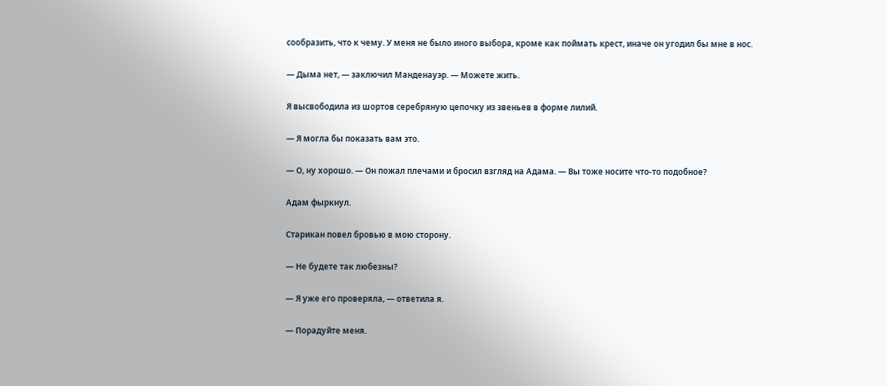сообразить, что к чему. У меня не было иного выбора, кроме как поймать крест, иначе он угодил бы мне в нос.

— Дыма нет, — заключил Манденауэр. — Можете жить.

Я высвободила из шортов серебряную цепочку из звеньев в форме лилий.

— Я могла бы показать вам это.

— О, ну хорошо. — Он пожал плечами и бросил взгляд на Адама. — Вы тоже носите что-то подобное?

Адам фыркнул.

Старикан повел бровью в мою сторону.

— Не будете так любезны?

— Я уже его проверяла, — ответила я.

— Порадуйте меня.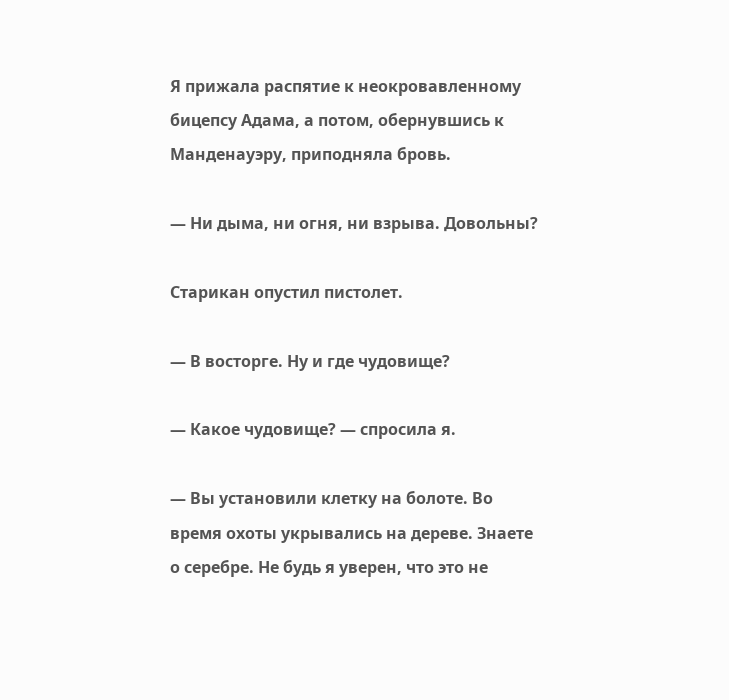Я прижала распятие к неокровавленному бицепсу Адама, а потом, обернувшись к Манденауэру, приподняла бровь.

— Ни дыма, ни огня, ни взрыва. Довольны?

Старикан опустил пистолет.

— В восторге. Ну и где чудовище?

— Какое чудовище? — спросила я.

— Вы установили клетку на болоте. Во время охоты укрывались на дереве. Знаете о серебре. Не будь я уверен, что это не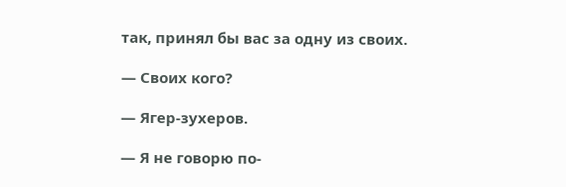так, принял бы вас за одну из своих.

— Своих кого?

— Ягер-зухеров.

— Я не говорю по-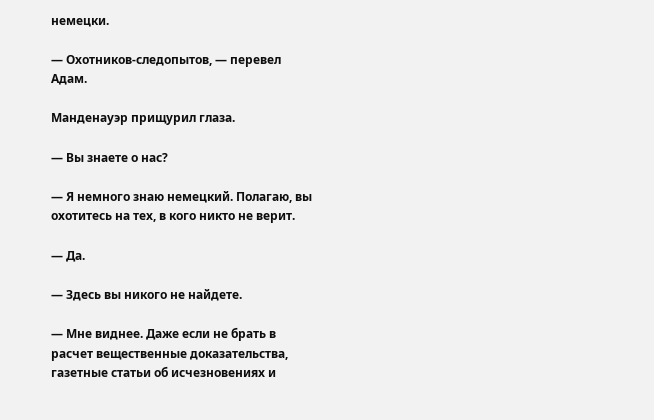немецки.

— Охотников-следопытов, — перевел Адам.

Манденауэр прищурил глаза.

— Вы знаете о нас?

— Я немного знаю немецкий. Полагаю, вы охотитесь на тех, в кого никто не верит.

— Да.

— Здесь вы никого не найдете.

— Мне виднее. Даже если не брать в расчет вещественные доказательства, газетные статьи об исчезновениях и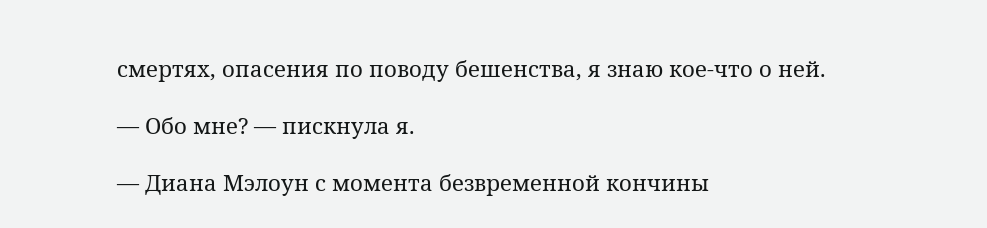смертях, опасения по поводу бешенства, я знаю кое-что о ней.

— Обо мне? — пискнула я.

— Диана Мэлоун с момента безвременной кончины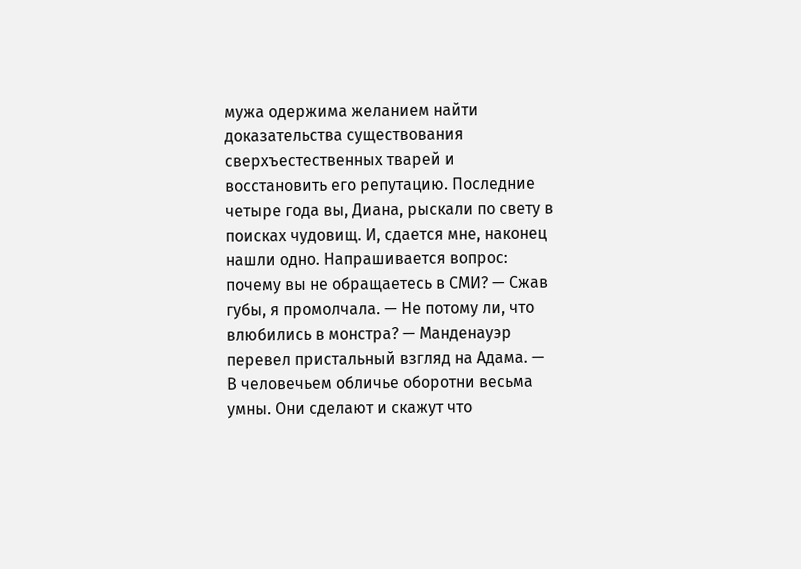мужа одержима желанием найти доказательства существования сверхъестественных тварей и восстановить его репутацию. Последние четыре года вы, Диана, рыскали по свету в поисках чудовищ. И, сдается мне, наконец нашли одно. Напрашивается вопрос: почему вы не обращаетесь в СМИ? — Сжав губы, я промолчала. — Не потому ли, что влюбились в монстра? — Манденауэр перевел пристальный взгляд на Адама. — В человечьем обличье оборотни весьма умны. Они сделают и скажут что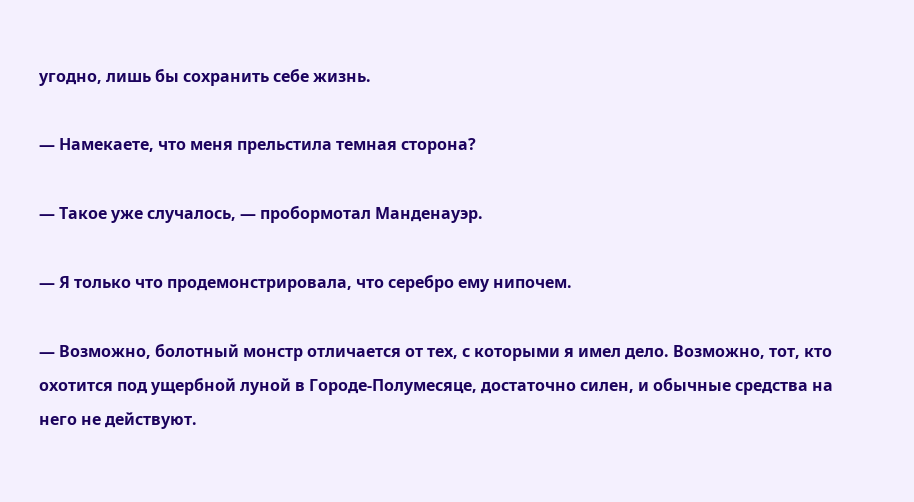угодно, лишь бы сохранить себе жизнь.

— Намекаете, что меня прельстила темная сторона?

— Такое уже случалось, — пробормотал Манденауэр.

— Я только что продемонстрировала, что серебро ему нипочем.

— Возможно, болотный монстр отличается от тех, с которыми я имел дело. Возможно, тот, кто охотится под ущербной луной в Городе-Полумесяце, достаточно силен, и обычные средства на него не действуют.